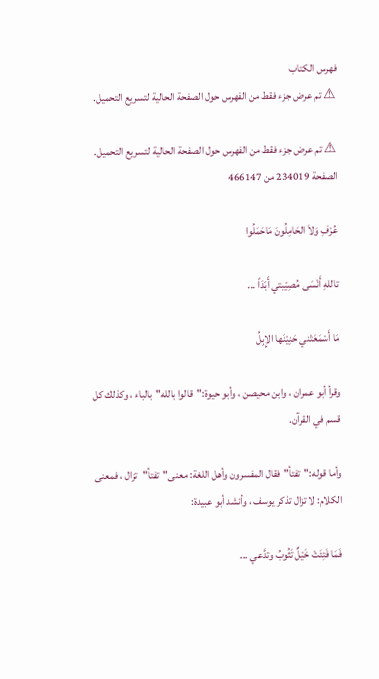فهرس الكتاب
⚠ تم عرض جزء فقط من الفهرس حول الصفحة الحالية لتسريع التحميل.

⚠ تم عرض جزء فقط من الفهرس حول الصفحة الحالية لتسريع التحميل.
الصفحة 234019 من 466147

عُرْفِ وَلاَ الحَامِلُونَ مَاحَمَلُوا

تاللهِ أَنْسَى مُصِيْبتي أَبَدَاً ...

مَا أَسْمَعَتْني حَنِيْنَها الإِبِلُ

وقرأ أبو عمران ، وابن محيصن ، وأبو حيوة:"قالوا بالله"بالباء ، وكذلك كل قسم في القرآن.

وأما قوله:"تفتأ"فقال المفسرون وأهل اللغة: معنى"تفتأ"تزال ، فمعنى الكلام: لا تزال تذكر يوسف ، وأنشد أبو عبيدة:

فَمَا فَتِئَتْ خَيْلٌ تَثُوبُ وتدَّعي ...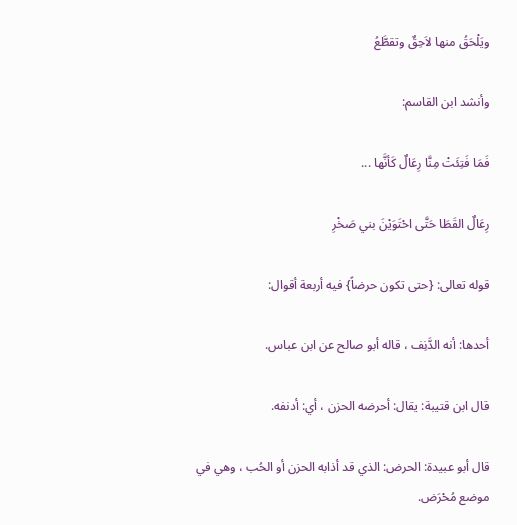ويَلْحَقُ منها لاَحِقٌ وتقطَّعُ

وأنشد ابن القاسم:

فَمَا فَتِئَتْ مِنَّا رِعَالٌ كَأنَّها ...

رِعَالٌ القَطَا حَتَّى احْتَوَيْنَ بني صَخْرِ

قوله تعالى: {حتى تكون حرضاً} فيه أربعة أقوال:

أحدها: أنه الدَّنِف ، قاله أبو صالح عن ابن عباس.

قال ابن قتيبة: يقال: أحرضه الحزن ، أي: أدنفه.

قال أبو عبيدة: الحرض: الذي قد أذابه الحزن أو الحُب ، وهي في موضع مُحْرَض.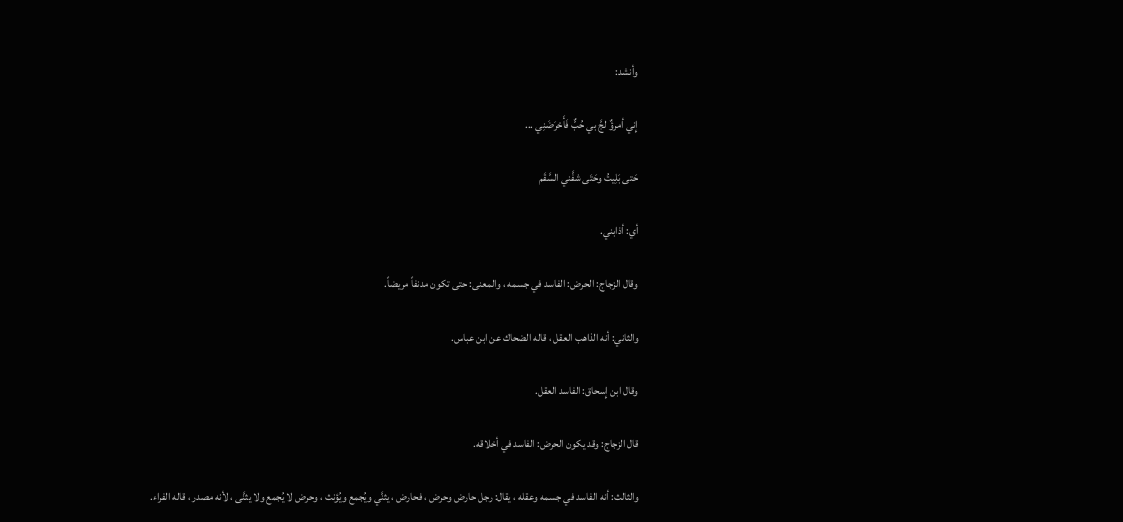وأنشد:

إِني أمرؤٌ لجَّ بي حُبٌّ فَأَحْرَضَنِي ...

حَتى بَلِيتُ وحَتَى شفَّني السَّقَم

أي: أذابني.

وقال الزجاج: الحرض: الفاسد في جسمه ، والمعنى: حتى تكون مدنفاً مريضاً.

والثاني: أنه الذاهب العقل ، قاله الضحاك عن ابن عباس.

وقال ابن إِسحاق: الفاسد العقل.

قال الزجاج: وقد يكون الحرض: الفاسد في أخلاقه.

والثالث: أنه الفاسد في جسمه وعقله ، يقال: رجل حارض وحرض ، فحارض ، يثنَّي ويُجمع ويُؤنث ، وحرض لا يُجمع ولا يثنَّى ، لأنه مصدر ، قاله الفراء.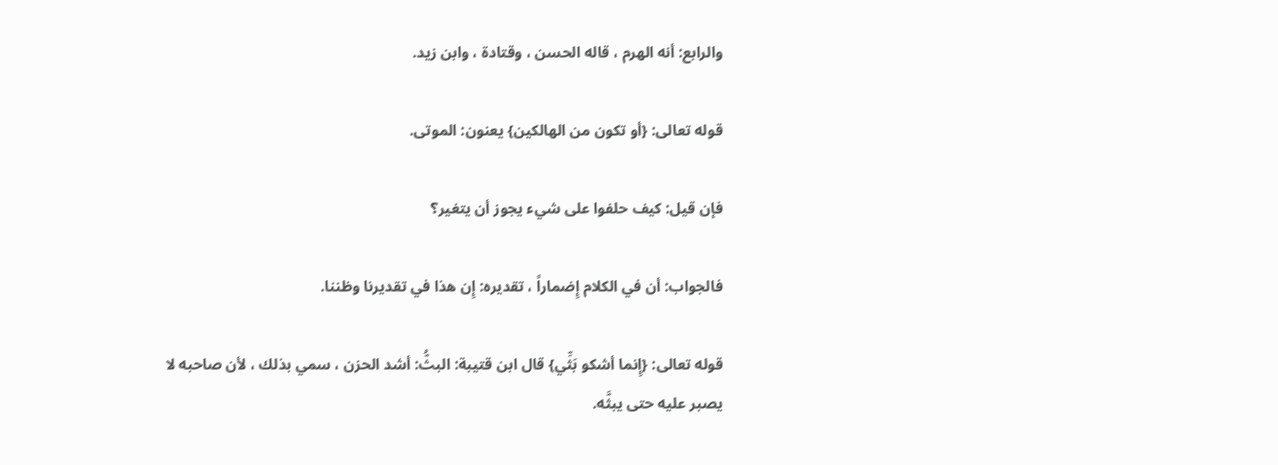والرابع: أنه الهرم ، قاله الحسن ، وقتادة ، وابن زيد.

قوله تعالى: {أو تكون من الهالكين} يعنون: الموتى.

فإن قيل: كيف حلفوا على شيء يجوز أن يتغير؟

فالجواب: أن في الكلام إِضماراً ، تقديره: إِن هذا في تقديرنا وظننا.

قوله تعالى: {إِنما أشكو بَثِّي} قال ابن قتيبة: البثُّ: أشد الحزن ، سمي بذلك ، لأن صاحبه لا يصبر عليه حتى يبثَّه.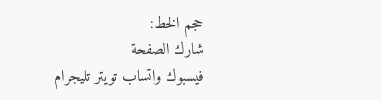حجم الخط:
شارك الصفحة
فيسبوك واتساب تويتر تليجرام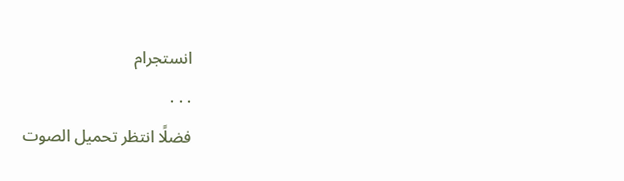انستجرام
. . .
فضلًا انتظر تحميل الصوت